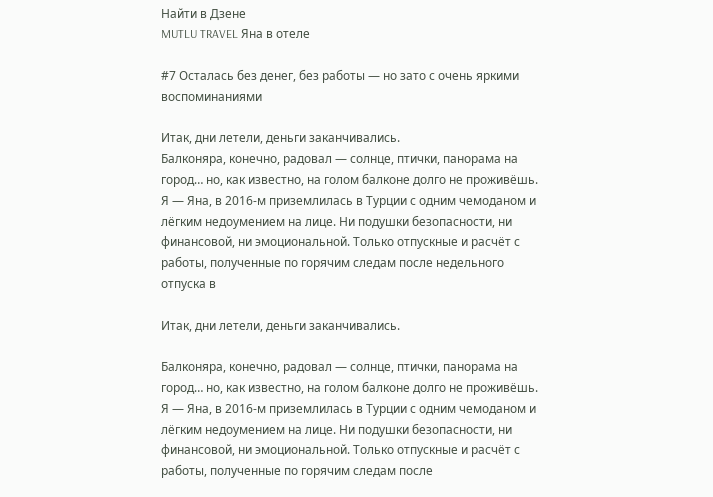Найти в Дзене
MUTLU TRAVEL Яна в отеле

#7 Осталась без денег, без работы — но зато с очень яркими воспоминаниями

Итак, дни летели, деньги заканчивались.
Балконяра, конечно, радовал — солнце, птички, панорама на город… но, как известно, на голом балконе долго не проживёшь. Я — Яна, в 2016-м приземлилась в Турции с одним чемоданом и лёгким недоумением на лице. Ни подушки безопасности, ни финансовой, ни эмоциональной. Только отпускные и расчёт с работы, полученные по горячим следам после недельного отпуска в

Итак, дни летели, деньги заканчивались.

Балконяра, конечно, радовал — солнце, птички, панорама на город… но, как известно, на голом балконе долго не проживёшь. Я — Яна, в 2016-м приземлилась в Турции с одним чемоданом и лёгким недоумением на лице. Ни подушки безопасности, ни финансовой, ни эмоциональной. Только отпускные и расчёт с работы, полученные по горячим следам после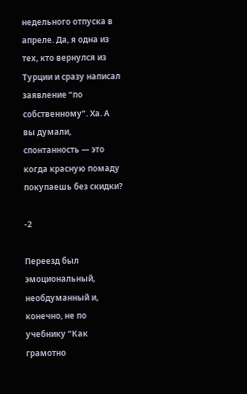недельного отпуска в апреле. Да, я одна из тех, кто вернулся из Турции и сразу написал заявление “по собственному”. Ха. А вы думали, спонтанность — это когда красную помаду покупаешь без скидки?

-2

Переезд был эмоциональный, необдуманный и, конечно, не по учебнику “Как грамотно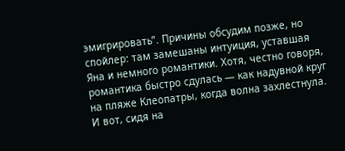эмигрировать”. Причины обсудим позже, но спойлер: там замешаны интуиция, уставшая Яна и немного романтики. Хотя, честно говоря, романтика быстро сдулась — как надувной круг на пляже Клеопатры, когда волна захлестнула. И вот, сидя на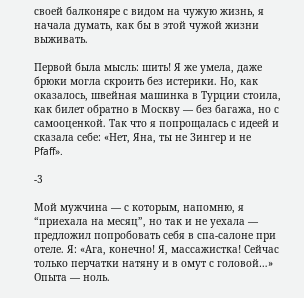своей балконяре с видом на чужую жизнь, я начала думать, как бы в этой чужой жизни выживать.

Первой была мысль: шить! Я же умела, даже брюки могла скроить без истерики. Но, как оказалось, швейная машинка в Турции стоила, как билет обратно в Москву — без багажа, но с самооценкой. Так что я попрощалась с идеей и сказала себе: «Нет, Яна, ты не Зингер и не Pfaff».

-3

Мой мужчина — с которым, напомню, я “приехала на месяц”, но так и не уехала — предложил попробовать себя в спа-салоне при отеле. Я: «Ага, конечно! Я, массажистка! Сейчас только перчатки натяну и в омут с головой…» Опыта — ноль.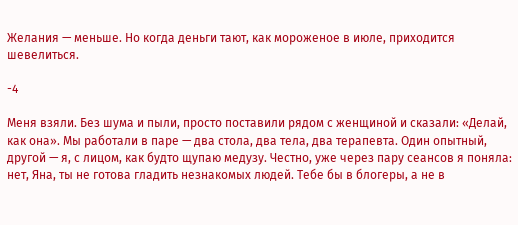Желания — меньше. Но когда деньги тают, как мороженое в июле, приходится шевелиться.

-4

Меня взяли. Без шума и пыли, просто поставили рядом с женщиной и сказали: «Делай, как она». Мы работали в паре — два стола, два тела, два терапевта. Один опытный, другой — я, с лицом, как будто щупаю медузу. Честно, уже через пару сеансов я поняла: нет, Яна, ты не готова гладить незнакомых людей. Тебе бы в блогеры, а не в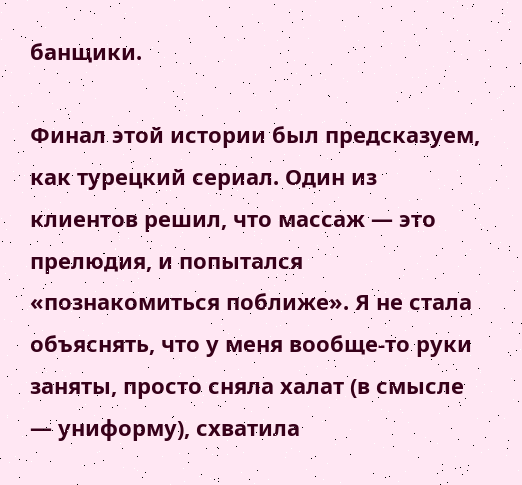банщики.

Финал этой истории был предсказуем, как турецкий сериал. Один из клиентов решил, что массаж — это прелюдия, и попытался «познакомиться поближе». Я не стала объяснять, что у меня вообще-то руки заняты, просто сняла халат (в смысле — униформу), схватила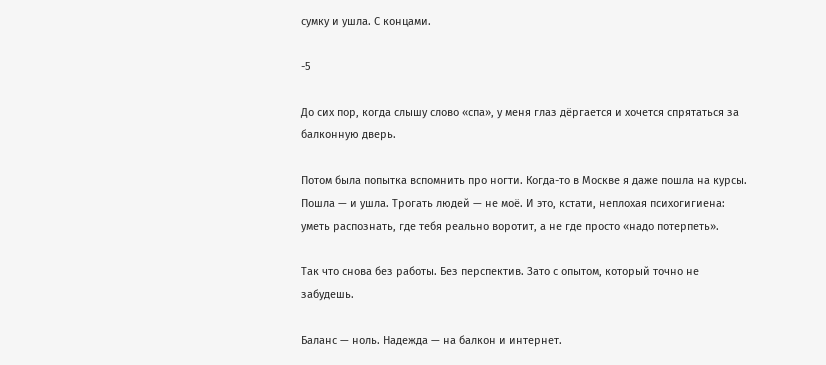сумку и ушла. С концами.

-5

До сих пор, когда слышу слово «спа», у меня глаз дёргается и хочется спрятаться за балконную дверь.

Потом была попытка вспомнить про ногти. Когда-то в Москве я даже пошла на курсы. Пошла — и ушла. Трогать людей — не моё. И это, кстати, неплохая психогигиена: уметь распознать, где тебя реально воротит, а не где просто «надо потерпеть».

Так что снова без работы. Без перспектив. Зато с опытом, который точно не забудешь.

Баланс — ноль. Надежда — на балкон и интернет.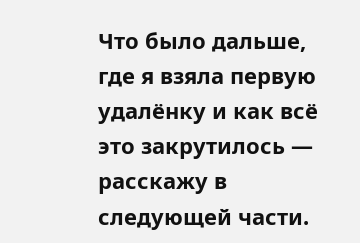Что было дальше, где я взяла первую удалёнку и как всё это закрутилось — расскажу в следующей части.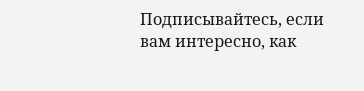Подписывайтесь, если вам интересно, как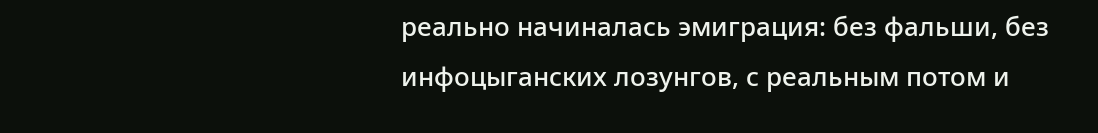реально начиналась эмиграция: без фальши, без инфоцыганских лозунгов, с реальным потом и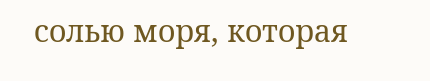солью моря, которая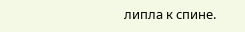липла к спине.